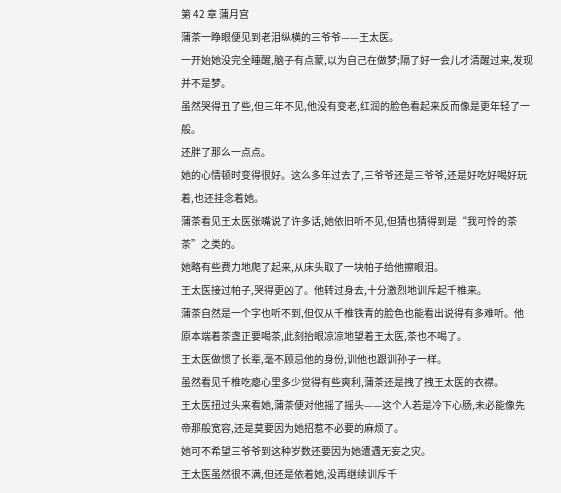第 42 章 蒲月宫
蒲茶一睁眼便见到老泪纵横的三爷爷——王太医。
一开始她没完全睡醒,脑子有点蒙,以为自己在做梦;隔了好一会儿才清醒过来,发现并不是梦。
虽然哭得丑了些,但三年不见,他没有变老,红润的脸色看起来反而像是更年轻了一般。
还胖了那么一点点。
她的心情顿时变得很好。这么多年过去了,三爷爷还是三爷爷,还是好吃好喝好玩着,也还挂念着她。
蒲茶看见王太医张嘴说了许多话,她依旧听不见,但猜也猜得到是“我可怜的茶茶”之类的。
她略有些费力地爬了起来,从床头取了一块帕子给他擦眼泪。
王太医接过帕子,哭得更凶了。他转过身去,十分激烈地训斥起千椎来。
蒲茶自然是一个字也听不到,但仅从千椎铁青的脸色也能看出说得有多难听。他原本端着茶盏正要喝茶,此刻抬眼凉凉地望着王太医,茶也不喝了。
王太医做惯了长辈,毫不顾忌他的身份,训他也跟训孙子一样。
虽然看见千椎吃瘪心里多少觉得有些爽利,蒲茶还是拽了拽王太医的衣襟。
王太医扭过头来看她,蒲茶便对他摇了摇头——这个人若是冷下心肠,未必能像先帝那般宽容,还是莫要因为她招惹不必要的麻烦了。
她可不希望三爷爷到这种岁数还要因为她遭遇无妄之灾。
王太医虽然很不满,但还是依着她,没再继续训斥千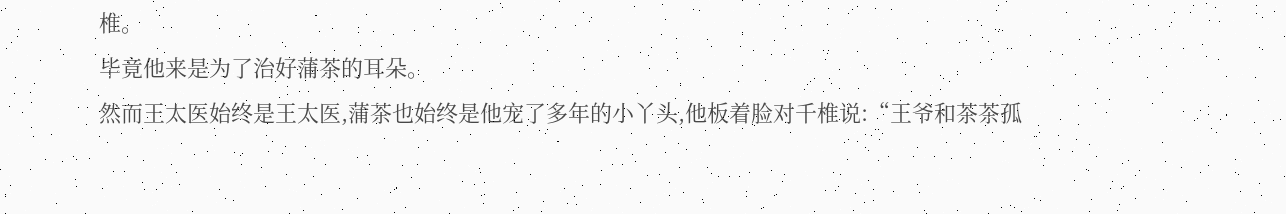椎。
毕竟他来是为了治好蒲茶的耳朵。
然而王太医始终是王太医,蒲茶也始终是他宠了多年的小丫头,他板着脸对千椎说:“王爷和茶茶孤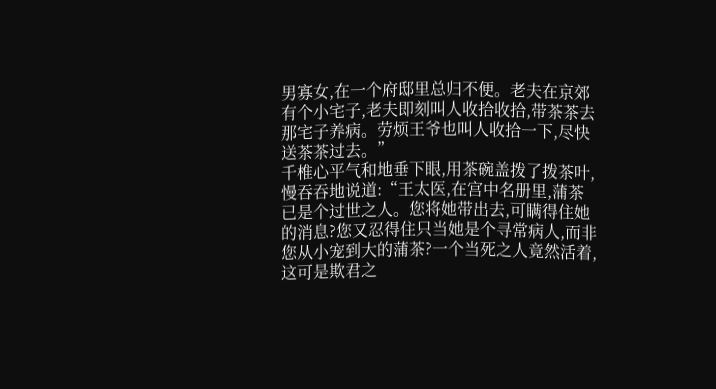男寡女,在一个府邸里总归不便。老夫在京郊有个小宅子,老夫即刻叫人收拾收拾,带茶茶去那宅子养病。劳烦王爷也叫人收拾一下,尽快送茶茶过去。”
千椎心平气和地垂下眼,用茶碗盖拨了拨茶叶,慢吞吞地说道:“王太医,在宫中名册里,蒲茶已是个过世之人。您将她带出去,可瞒得住她的消息?您又忍得住只当她是个寻常病人,而非您从小宠到大的蒲茶?一个当死之人竟然活着,这可是欺君之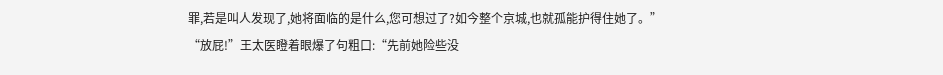罪,若是叫人发现了,她将面临的是什么,您可想过了?如今整个京城,也就孤能护得住她了。”
“放屁!”王太医瞪着眼爆了句粗口:“先前她险些没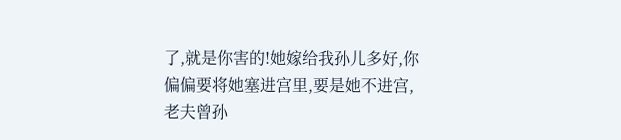了,就是你害的!她嫁给我孙儿多好,你偏偏要将她塞进宫里,要是她不进宫,老夫曾孙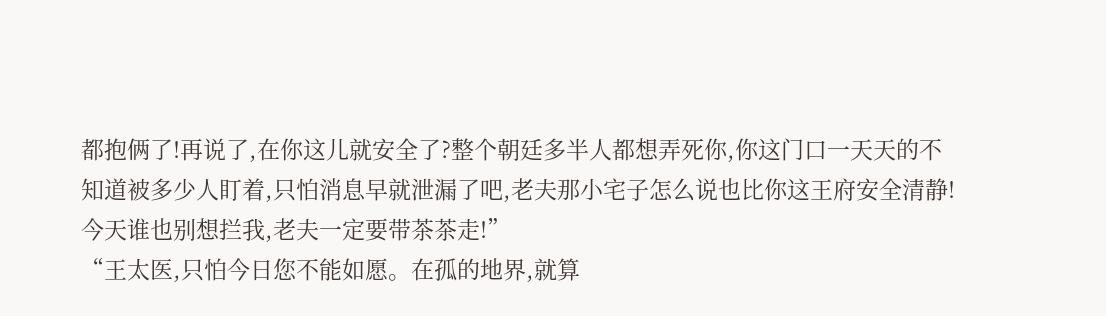都抱俩了!再说了,在你这儿就安全了?整个朝廷多半人都想弄死你,你这门口一天天的不知道被多少人盯着,只怕消息早就泄漏了吧,老夫那小宅子怎么说也比你这王府安全清静!今天谁也别想拦我,老夫一定要带茶茶走!”
“王太医,只怕今日您不能如愿。在孤的地界,就算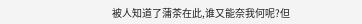被人知道了蒲茶在此,谁又能奈我何呢?但